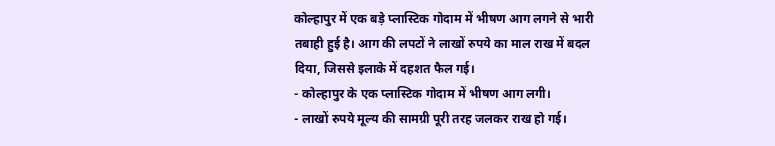कोल्हापुर में एक बड़े प्लास्टिक गोदाम में भीषण आग लगने से भारी तबाही हुई है। आग की लपटों ने लाखों रुपये का माल राख में बदल दिया, जिससे इलाके में दहशत फैल गई।
- कोल्हापुर के एक प्लास्टिक गोदाम में भीषण आग लगी।
- लाखों रुपये मूल्य की सामग्री पूरी तरह जलकर राख हो गई।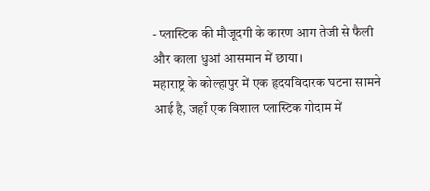- प्लास्टिक की मौजूदगी के कारण आग तेजी से फैली और काला धुआं आसमान में छाया।
महाराष्ट्र के कोल्हापुर में एक हृदयविदारक घटना सामने आई है, जहाँ एक विशाल प्लास्टिक गोदाम में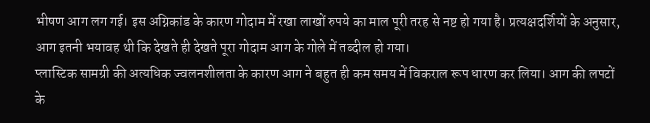भीषण आग लग गई। इस अग्निकांड के कारण गोदाम में रखा लाखों रुपये का माल पूरी तरह से नष्ट हो गया है। प्रत्यक्षदर्शियों के अनुसार, आग इतनी भयावह थी कि देखते ही देखते पूरा गोदाम आग के गोले में तब्दील हो गया।
प्लास्टिक सामग्री की अत्यधिक ज्वलनशीलता के कारण आग ने बहुत ही कम समय में विकराल रूप धारण कर लिया। आग की लपटों के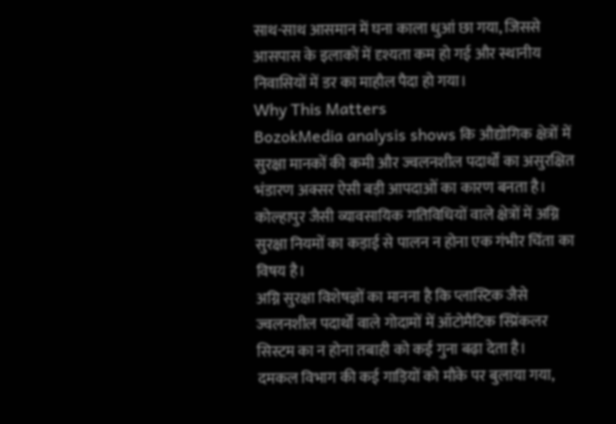साथ-साथ आसमान में घना काला धुआं छा गया, जिससे आसपास के इलाकों में दृश्यता कम हो गई और स्थानीय निवासियों में डर का माहौल पैदा हो गया।
Why This Matters
BozokMedia analysis shows कि औद्योगिक क्षेत्रों में सुरक्षा मानकों की कमी और ज्वलनशील पदार्थों का असुरक्षित भंडारण अक्सर ऐसी बड़ी आपदाओं का कारण बनता है। कोल्हापुर जैसी व्यावसायिक गतिविधियों वाले क्षेत्रों में अग्नि सुरक्षा नियमों का कड़ाई से पालन न होना एक गंभीर चिंता का विषय है।
अग्नि सुरक्षा विशेषज्ञों का मानना है कि प्लास्टिक जैसे ज्वलनशील पदार्थों वाले गोदामों में ऑटोमैटिक स्प्रिंकलर सिस्टम का न होना तबाही को कई गुना बढ़ा देता है।
दमकल विभाग की कई गाड़ियों को मौके पर बुलाया गया,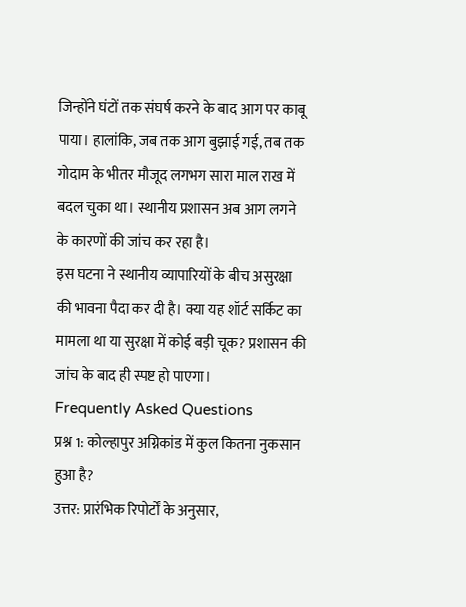जिन्होंने घंटों तक संघर्ष करने के बाद आग पर काबू पाया। हालांकि, जब तक आग बुझाई गई, तब तक गोदाम के भीतर मौजूद लगभग सारा माल राख में बदल चुका था। स्थानीय प्रशासन अब आग लगने के कारणों की जांच कर रहा है।
इस घटना ने स्थानीय व्यापारियों के बीच असुरक्षा की भावना पैदा कर दी है। क्या यह शॉर्ट सर्किट का मामला था या सुरक्षा में कोई बड़ी चूक? प्रशासन की जांच के बाद ही स्पष्ट हो पाएगा।
Frequently Asked Questions
प्रश्न 1: कोल्हापुर अग्निकांड में कुल कितना नुकसान हुआ है?
उत्तर: प्रारंभिक रिपोर्टों के अनुसार,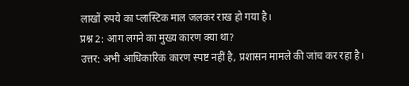लाखों रुपये का प्लास्टिक माल जलकर राख हो गया है।
प्रश्न 2: आग लगने का मुख्य कारण क्या था?
उत्तर: अभी आधिकारिक कारण स्पष्ट नहीं है, प्रशासन मामले की जांच कर रहा है।